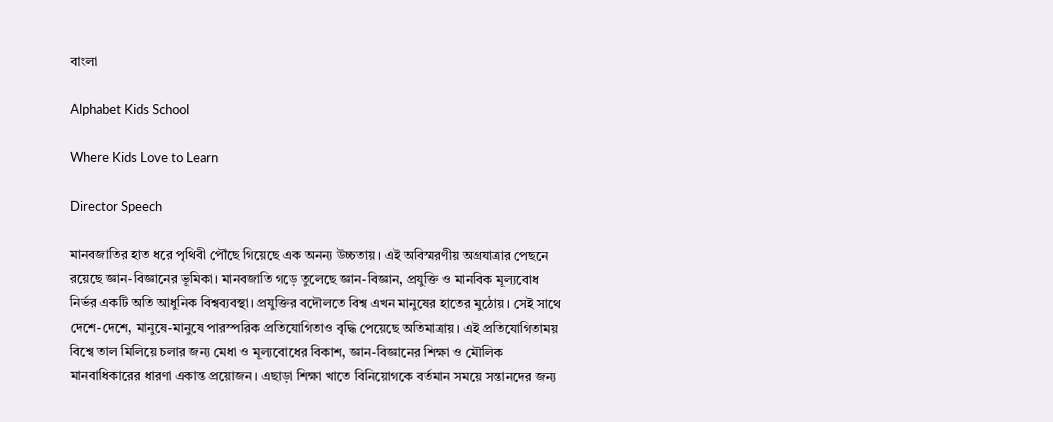বাংলা

Alphabet Kids School

Where Kids Love to Learn

Director Speech

মানবজাতির হাত ধরে পৃথিবী পৌঁছে গিয়েছে এক অনন্য উচ্চতায়। এই অবিস্মরণীয় অগ্রযাত্রার পেছনে রয়েছে জ্ঞান-বিজ্ঞানের ভূমিকা। মানবজাতি গড়ে তুলেছে জ্ঞান-বিজ্ঞান, প্রযুক্তি ও মানবিক মূল্যবোধ নির্ভর একটি অতি আধুনিক বিশ্বব্যবস্থা। প্রযুক্তির বদৌলতে বিশ্ব এখন মানুষের হাতের মুঠোয়। সেই সাথে দেশে-দেশে, মানুষে-মানুষে পারস্পরিক প্রতিযোগিতাও বৃদ্ধি পেয়েছে অতিমাত্রায়। এই প্রতিযোগিতাময় বিশ্বে তাল মিলিয়ে চলার জন্য মেধা ও মূল্যবোধের বিকাশ, জ্ঞান-বিজ্ঞানের শিক্ষা ও মৌলিক মানবাধিকারের ধারণা একান্ত প্রয়োজন। এছাড়া শিক্ষা খাতে বিনিয়োগকে বর্তমান সময়ে সন্তানদের জন্য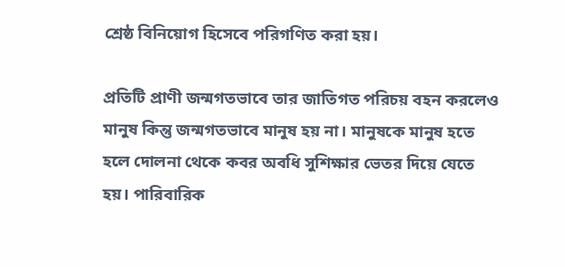শ্রেষ্ঠ বিনিয়োগ হিসেবে পরিগণিত করা হয়।

প্রতিটি প্রাণী জন্মগতভাবে তার জাতিগত পরিচয় বহন করলেও মানুষ কিন্তু জন্মগতভাবে মানুষ হয় না। মানুষকে মানুষ হতে হলে দোলনা থেকে কবর অবধি সুশিক্ষার ভেতর দিয়ে যেতে হয়। পারিবারিক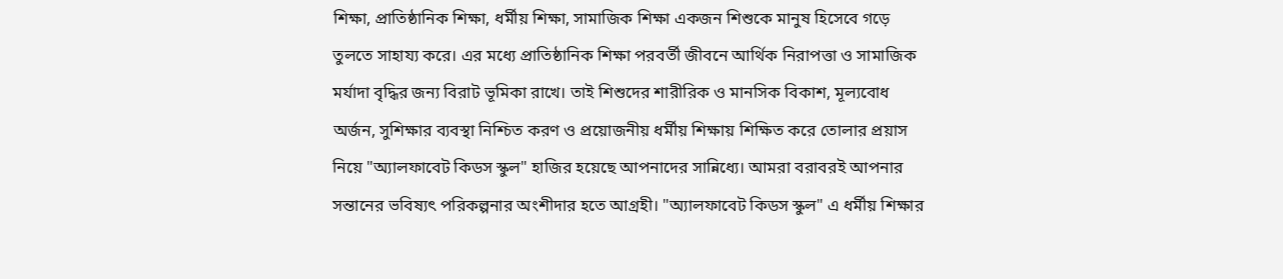শিক্ষা, প্রাতিষ্ঠানিক শিক্ষা, ধর্মীয় শিক্ষা, সামাজিক শিক্ষা একজন শিশুকে মানুষ হিসেবে গড়ে তুলতে সাহায্য করে। এর মধ্যে প্রাতিষ্ঠানিক শিক্ষা পরবর্তী জীবনে আর্থিক নিরাপত্তা ও সামাজিক মর্যাদা বৃদ্ধির জন্য বিরাট ভূমিকা রাখে। তাই শিশুদের শারীরিক ও মানসিক বিকাশ, মূল্যবোধ অর্জন, সুশিক্ষার ব্যবস্থা নিশ্চিত করণ ও প্রয়োজনীয় ধর্মীয় শিক্ষায় শিক্ষিত করে তোলার প্রয়াস নিয়ে "অ্যালফাবেট কিডস স্কুল" হাজির হয়েছে আপনাদের সান্নিধ্যে। আমরা বরাবরই আপনার সন্তানের ভবিষ্যৎ পরিকল্পনার অংশীদার হতে আগ্রহী। "অ্যালফাবেট কিডস স্কুল" এ ধর্মীয় শিক্ষার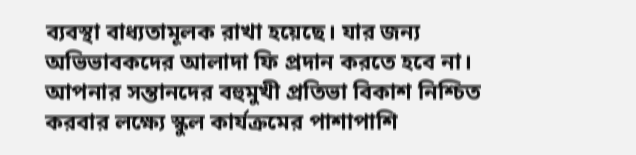ব্যবস্থা বাধ্যতামূলক রাখা হয়েছে। যার জন্য অভিভাবকদের আলাদা ফি প্রদান করতে হবে না। আপনার সন্তানদের বহুমুখী প্রতিভা বিকাশ নিশ্চিত করবার লক্ষ্যে স্কুল কার্যক্রমের পাশাপাশি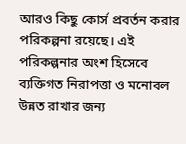আরও কিছু কোর্স প্রবর্তন করার পরিকল্পনা রয়েছে। এই পরিকল্পনার অংশ হিসেবে ব্যক্তিগত নিরাপত্তা ও মনোবল উন্নত রাখার জন্য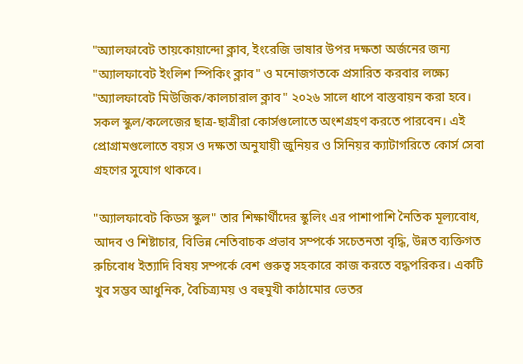"অ্যালফাবেট তায়কোয়ান্দো ক্লাব, ইংরেজি ভাষার উপর দক্ষতা অর্জনের জন্য "অ্যালফাবেট ইংলিশ স্পিকিং ক্লাব" ও মনোজগতকে প্রসারিত করবার লক্ষ্যে "অ্যালফাবেট মিউজিক/কালচারাল ক্লাব" ২০২৬ সালে ধাপে বাস্তবায়ন করা হবে। সকল স্কুল/কলেজের ছাত্র-ছাত্রীরা কোর্সগুলোতে অংশগ্রহণ করতে পারবেন। এই প্রোগ্রামগুলোতে বয়স ও দক্ষতা অনুযায়ী জুনিয়র ও সিনিয়র ক্যাটাগরিতে কোর্স সেবা গ্রহণের সুযোগ থাকবে।

"অ্যালফাবেট কিডস স্কুল" তার শিক্ষার্থীদের স্কুলিং এর পাশাপাশি নৈতিক মূল্যবোধ, আদব ও শিষ্টাচার, বিভিন্ন নেতিবাচক প্রভাব সম্পর্কে সচেতনতা বৃদ্ধি, উন্নত ব্যক্তিগত রুচিবোধ ইত্যাদি বিষয় সম্পর্কে বেশ গুরুত্ব সহকারে কাজ করতে বদ্ধপরিকর। একটি খুব সম্ভব আধুনিক, বৈচিত্র্যময় ও বহুমুখী কাঠামোর ভেতর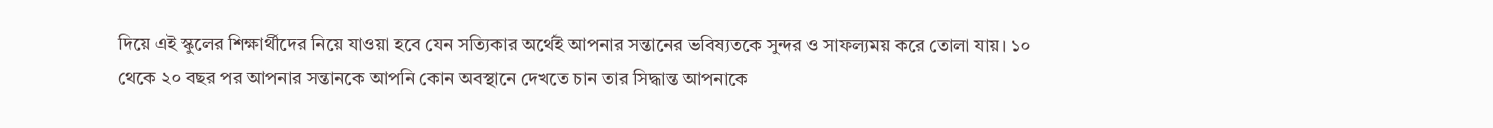দিয়ে এই স্কুলের শিক্ষার্থীদের নিয়ে যাওয়া হবে যেন সত্যিকার অর্থেই আপনার সন্তানের ভবিষ্যতকে সুন্দর ও সাফল্যময় করে তোলা যায়। ১০ থেকে ২০ বছর পর আপনার সন্তানকে আপনি কোন অবস্থানে দেখতে চান তার সিদ্ধান্ত আপনাকে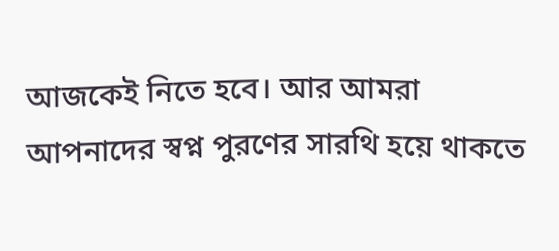আজকেই নিতে হবে। আর আমরা আপনাদের স্বপ্ন পুরণের সারথি হয়ে থাকতে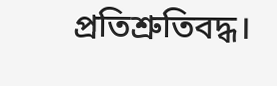প্রতিশ্রুতিবদ্ধ।